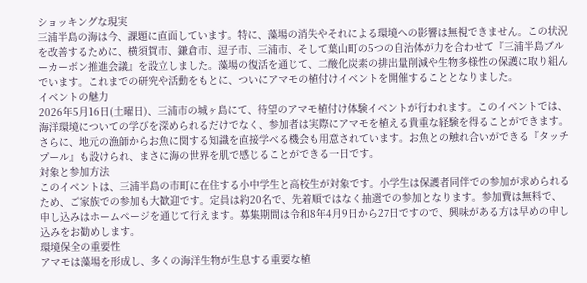ショッキングな現実
三浦半島の海は今、課題に直面しています。特に、藻場の消失やそれによる環境への影響は無視できません。この状況を改善するために、横須賀市、鎌倉市、逗子市、三浦市、そして葉山町の5つの自治体が力を合わせて『三浦半島ブルーカーボン推進会議』を設立しました。藻場の復活を通じて、二酸化炭素の排出量削減や生物多様性の保護に取り組んでいます。これまでの研究や活動をもとに、ついにアマモの植付けイベントを開催することとなりました。
イベントの魅力
2026年5月16日(土曜日)、三浦市の城ヶ島にて、待望のアマモ植付け体験イベントが行われます。このイベントでは、海洋環境についての学びを深められるだけでなく、参加者は実際にアマモを植える貴重な経験を得ることができます。さらに、地元の漁師からお魚に関する知識を直接学べる機会も用意されています。お魚との触れ合いができる『タッチプール』も設けられ、まさに海の世界を肌で感じることができる一日です。
対象と参加方法
このイベントは、三浦半島の市町に在住する小中学生と高校生が対象です。小学生は保護者同伴での参加が求められるため、ご家族での参加も大歓迎です。定員は約20名で、先着順ではなく抽選での参加となります。参加費は無料で、申し込みはホームページを通じて行えます。募集期間は令和8年4月9日から27日ですので、興味がある方は早めの申し込みをお勧めします。
環境保全の重要性
アマモは藻場を形成し、多くの海洋生物が生息する重要な植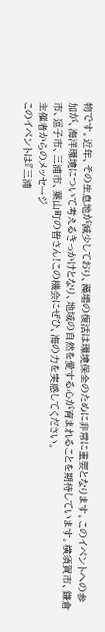物です。近年、その生息地が減少しており、藻場の復活は環境保全のために非常に重要となります。このイベントへの参加が、海洋環境について考えるきっかけとなり、地域の自然を愛する心が育まれることを期待しています。横須賀市、鎌倉市、逗子市、三浦市、葉山町の皆さん!この機会にぜひ、海の力を実感してください。
主催者からのメッセージ
このイベントは『三浦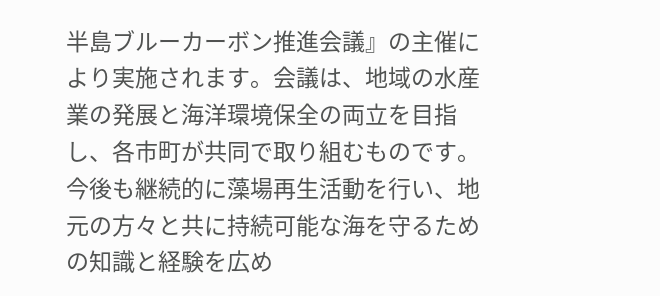半島ブルーカーボン推進会議』の主催により実施されます。会議は、地域の水産業の発展と海洋環境保全の両立を目指し、各市町が共同で取り組むものです。今後も継続的に藻場再生活動を行い、地元の方々と共に持続可能な海を守るための知識と経験を広め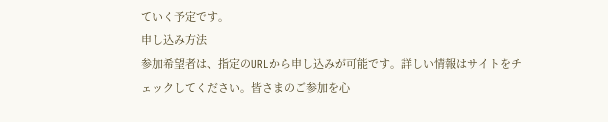ていく予定です。
申し込み方法
参加希望者は、指定のURLから申し込みが可能です。詳しい情報はサイトをチェックしてください。皆さまのご参加を心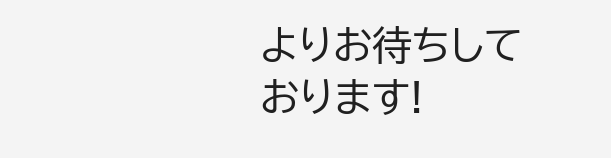よりお待ちしております!